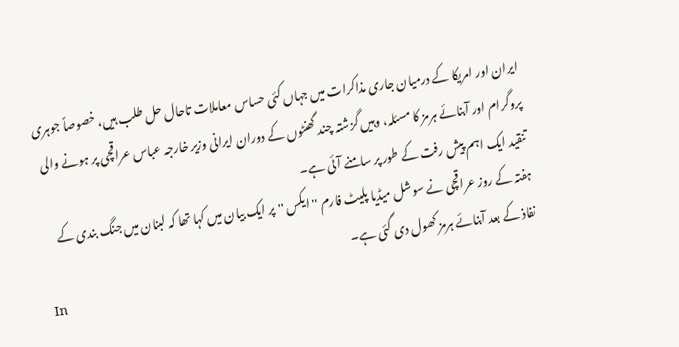ایران اور امریکا کے درمیان جاری مذاکرات میں جہاں کئی حساس معاملات تاحال حل طلب ہیں، خصوصاً جوہری پروگرام اور آبنائے ہرمز کا مسئلہ، وہیں گزشتہ چند گھنٹوں کے دوران ایرانی وزیر خارجہ عباس عراقچی پر ہونے والی تنقید ایک اہم پیش رفت کے طور پر سامنے آئی ہے۔
ہفتہ کے روز عراقچی نے سوشل میڈیا پلیٹ فارم ''ایکس '' پر ایک بیان میں کہا تھا کہ لبنان میں جنگ بندی کے نفاذ کے بعد آبنائے ہرمز کھول دی گئی ہے۔
In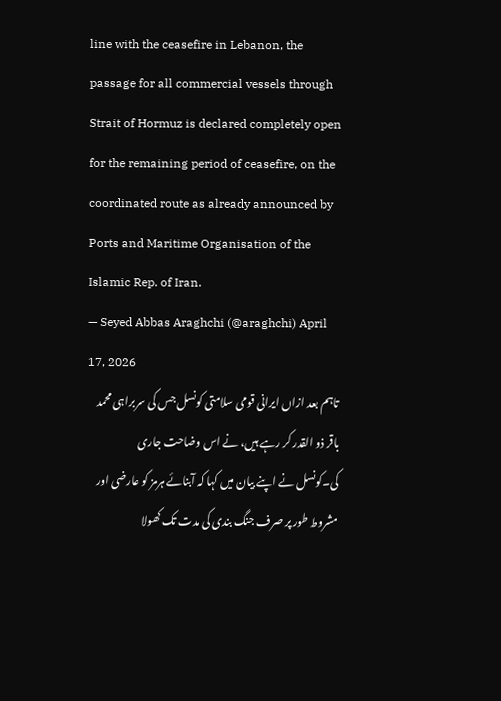line with the ceasefire in Lebanon, the passage for all commercial vessels through Strait of Hormuz is declared completely open for the remaining period of ceasefire, on the coordinated route as already announced by Ports and Maritime Organisation of the Islamic Rep. of Iran.
— Seyed Abbas Araghchi (@araghchi) April 17, 2026
تاہم بعد ازاں ایرانی قومی سلامتی کونسل جس کی سربراہی محمد باقر ذو القدر کر رہے ہیں، نے اس وضاحت جاری کی۔کونسل نے اپنے بیان میں کہا کہ آبنائے ہرمز کو عارضی اور مشروط طور پر صرف جنگ بندی کی مدت تک کھولا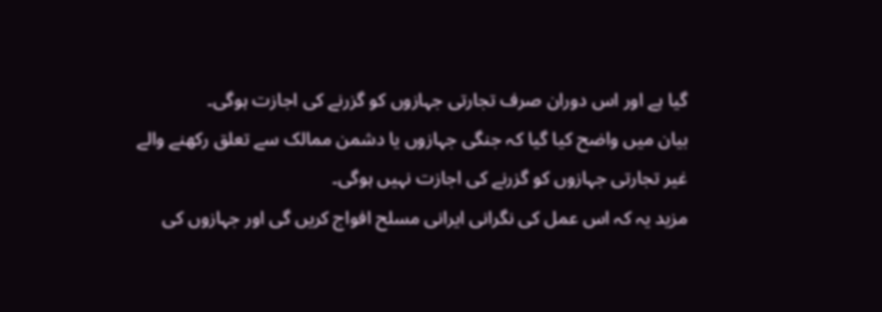گیا ہے اور اس دوران صرف تجارتی جہازوں کو گزرنے کی اجازت ہوگی۔
بیان میں واضح کیا گیا کہ جنگی جہازوں یا دشمن ممالک سے تعلق رکھنے والے غیر تجارتی جہازوں کو گزرنے کی اجازت نہیں ہوگی۔
مزید یہ کہ اس عمل کی نگرانی ایرانی مسلح افواج کریں گی اور جہازوں کی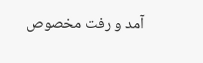آمد و رفت مخصوص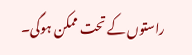راستوں کے تحت ممکن ہوگی۔